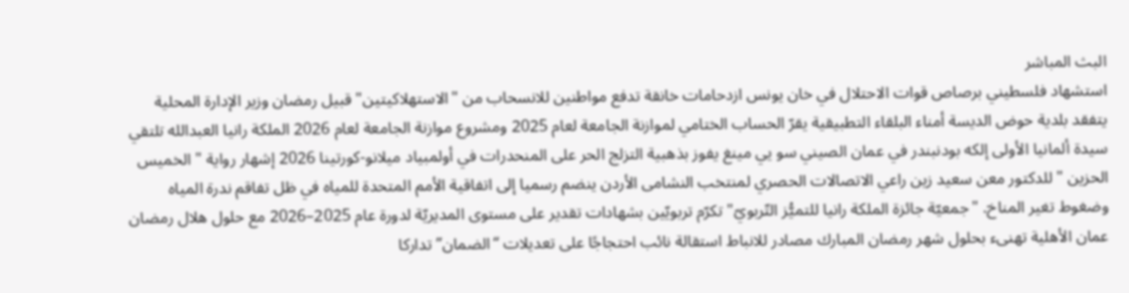البث المباشر
استشهاد فلسطيني برصاص قوات الاحتلال في خان يونس ازدحامات خانقة تدفع مواطنين للانسحاب من "الاستهلاكيتين" قبيل رمضان وزير الإدارة المحلية يتفقد بلدية حوض الديسة أمناء البلقاء التطبيقية يقرّ الحساب الختامي لموازنة الجامعة لعام 2025 ومشروع موازنة الجامعة لعام 2026 الملكة رانيا العبدالله تلتقي سيدة ألمانيا الأولى إلكه بودنبندر في عمان الصيني سو يي مينغ يفوز بذهبية التزلج الحر على المنحدرات في أولمبياد ميلانو-كورتينا 2026 إشهار رواية " الخميس الحزين " للدكتور معن سعيد زين راعي الاتصالات الحصري لمنتخب النشامى الأردن ينضم رسميا إلى اتفاقية الأمم المتحدة للمياه في ظل تفاقم ندرة المياه وضغوط تغير المناخ. "جمعيّة جائزة الملكة رانيا للتميُّز التّربويّ" تكرّم تربويّين بشهادات تقدير على مستوى المديريّة لدورة عام 2025–2026 مع حلول هلال رمضان عمان الأهلية تهنىء بحلول شهر رمضان المبارك مصادر للانباط استقالة نائب احتجاجًا على تعديلات “الضمان” تداركا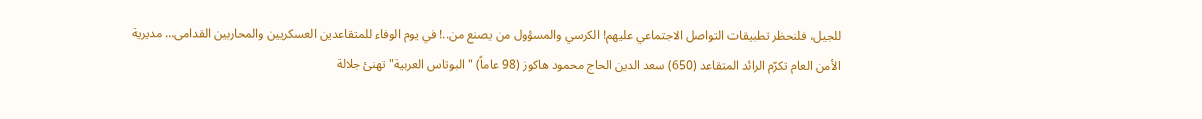للجيل، فلنحظر تطبيقات التواصل الاجتماعي عليهم! الكرسي والمسؤول من يصنع من..! في يوم الوفاء للمتقاعدين العسكريين والمحاربين القدامى… مديرية الأمن العام تكرّم الرائد المتقاعد (650) سعد الدين الحاج محمود هاكوز (98 عاماً) " البوتاس العربية" تهنئ جلالة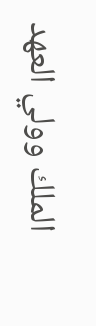الملك وولي العهد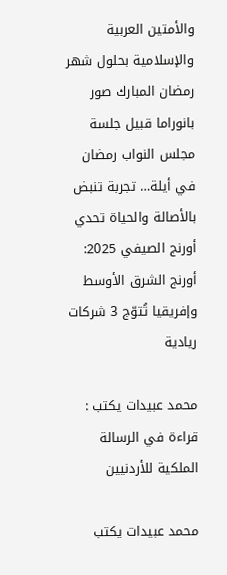والأمتين العربية والإسلامية بحلول شهر رمضان المبارك صور بانوراما قبيل جلسة مجلس النواب رمضان في أيلة… تجربة تنبض بالأصالة والحياة تحدي أورنج الصيفي 2025: أورنج الشرق الأوسط وإفريقيا تُتوّج 3 شركات ريادية

محمد عبيدات يكتب : قراءة في الرسالة الملكية للأردنيين

محمد عبيدات يكتب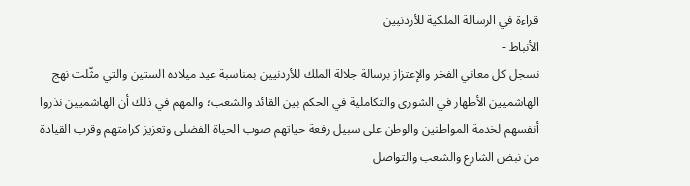قراءة في الرسالة الملكية للأردنيين
الأنباط -
نسجل كل معاني الفخر والإعتزاز برسالة جلالة الملك للأردنيين بمناسبة عيد ميلاده الستين والتي مثّلت نهج الهاشميين الأطهار في الشورى والتكاملية في الحكم بين القائد والشعب؛ والمهم في ذلك أن الهاشميين نذروا أنفسهم لخدمة المواطنين والوطن على سبيل رفعة حياتهم صوب الحياة الفضلى وتعزيز كرامتهم وقرب القيادة من نبض الشارع والشعب والتواصل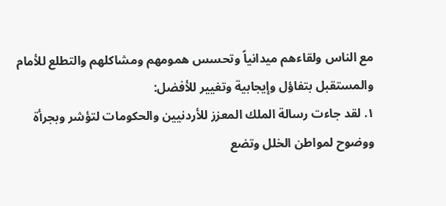مع الناس ولقاءهم ميدانياً وتحسس همومهم ومشاكلهم والتطلع للأمام والمستقبل بتفاؤل وإيجابية وتغيير للأفضل:
١. لقد جاءت رسالة الملك المعزز للأردنيين والحكومات لتؤشر وبجرأة ووضوح لمواطن الخلل وتضع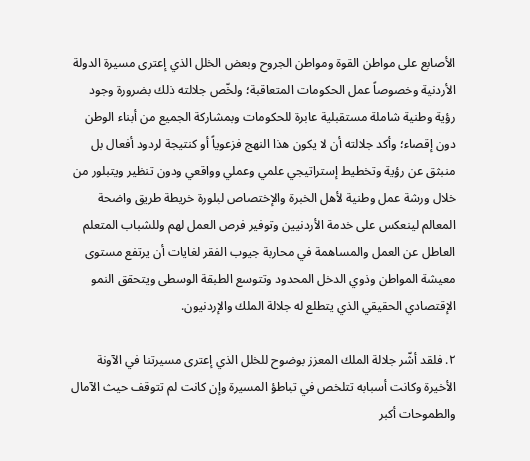الأصابع على مواطن القوة ومواطن الجروح وبعض الخلل الذي إعترى مسيرة الدولة الأردنية وخصوصاً عمل الحكومات المتعاقبة؛ ولخّص جلالته ذلك بضرورة وجود رؤية وطنية شاملة مستقبلية عابرة للحكومات وبمشاركة الجميع من أبناء الوطن دون إقصاء؛ وأكد جلالته أن لا يكون هذا النهج فزعوياً أو كنتيجة لردود أفعال بل منبثق عن رؤية وتخطيط إستراتيجي علمي وعملي وواقعي ودون تنظير ويتبلور من خلال ورشة عمل وطنية لأهل الخبرة والإختصاص لبلورة خريطة طريق واضحة المعالم لينعكس على خدمة الأردنيين وتوفير فرص العمل لهم وللشباب المتعلم العاطل عن العمل والمساهمة في محاربة جيوب الفقر لغايات أن يرتفع مستوى معيشة المواطن وذوي الدخل المحدود وتتوسع الطبقة الوسطى ويتحقق النمو الإقتصادي الحقيقي الذي يتطلع له جلالة الملك والإردنيون.

٢. فلقد أشّر جلالة الملك المعزز بوضوح للخلل الذي إعترى مسيرتنا في الآونة الأخيرة وكانت أسبابه تتلخص في تباطؤ المسيرة وإن كانت لم تتوقف حيث الآمال والطموحات أكبر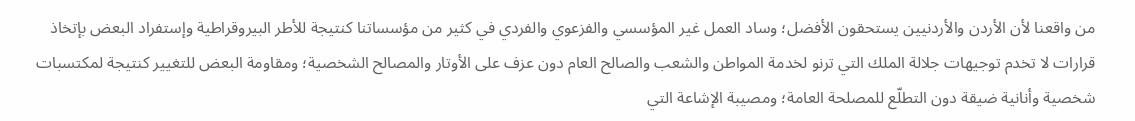من واقعنا لأن الأردن والأردنيين يستحقون الأفضل؛ وساد العمل غير المؤسسي والفزعوي والفردي في كثير من مؤسساتنا كنتيجة للأطر البيروقراطية وإستفراد البعض بإتخاذ قرارات لا تخدم توجيهات جلالة الملك التي ترنو لخدمة المواطن والشعب والصالح العام دون عزف على الأوتار والمصالح الشخصية؛ ومقاومة البعض للتغيير كنتيجة لمكتسبات شخصية وأنانية ضيقة دون التطلّع للمصلحة العامة؛ ومصيبة الإشاعة التي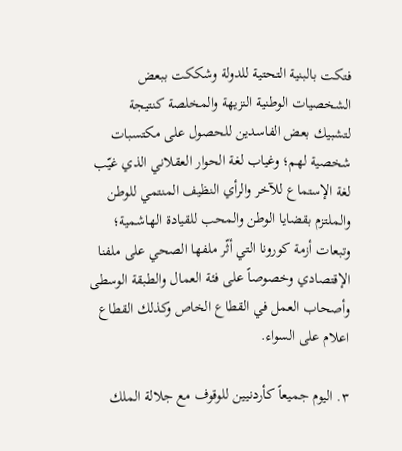فتكت بالبنية التحتية للدولة وشككت ببعض الشخصيات الوطنية النزيهة والمخلصة كنتيجة لتشبيك بعض الفاسدين للحصول على مكتسبات شخصية لهم؛ وغياب لغة الحوار العقلاني الذي غيّب لغة الإستماع للآخر والرأي النظيف المنتمي للوطن والملتزم بقضايا الوطن والمحب للقيادة الهاشمية؛ وتبعات أزمة كورونا التي أثّر ملفها الصحي على ملفنا الإقتصادي وخصوصاً على فئة العمال والطبقة الوسطى وأصحاب العمل في القطاع الخاص وكذلك القطاع اعلام على السواء.

٣. اليوم جميعاً كأردنيين للوقوف مع جلالة الملك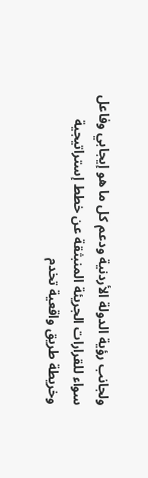ولجانب رؤية الدولة الأردنية ودعم كل ما هو إيجابي وفاعل سواء للقرارات الجريئة المنبثقة عن خطط إستراتيجية وخريطة طريق واقعية تخدم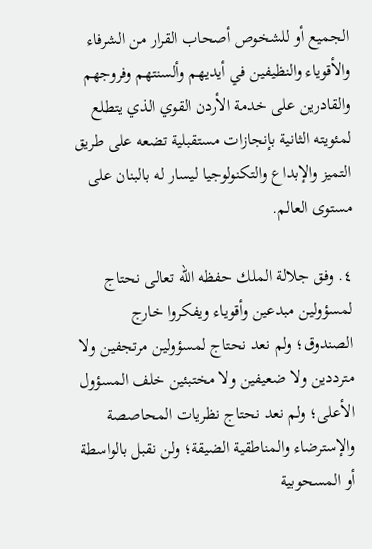الجميع أو للشخوص أصحاب القرار من الشرفاء والأقوياء والنظيفين في أيديهم وألسنتهم وفروجهم والقادرين على خدمة الأردن القوي الذي يتطلع لمئويته الثانية بإنجازات مستقبلية تضعه على طريق التميز والإبداع والتكنولوجيا ليسار له بالبنان على مستوى العالم.

٤. وفق جلالة الملك حفظه الله تعالى نحتاج لمسؤولين مبدعين وأقوياء ويفكروا خارج الصندوق؛ ولم نعد نحتاج لمسؤولين مرتجفين ولا مترددين ولا ضعيفين ولا مختبئين خلف المسؤول الأعلى؛ ولم نعد نحتاج نظريات المحاصصة والإسترضاء والمناطقية الضيقة؛ ولن نقبل بالواسطة أو المسحوبية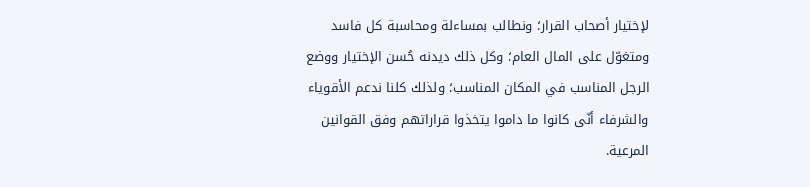لإختيار أصحاب القرار؛ ونطالب بمساءلة ومحاسبة كل فاسد ومتغوّل على المال العام؛ وكل ذلك ديدنه حُسن الإختيار ووضع الرجل المناسب في المكان المناسب؛ ولذلك كلنا ندعم الأقوياء والشرفاء أنّى كانوا ما داموا يتخذوا قراراتهم وفق القوانين المرعية.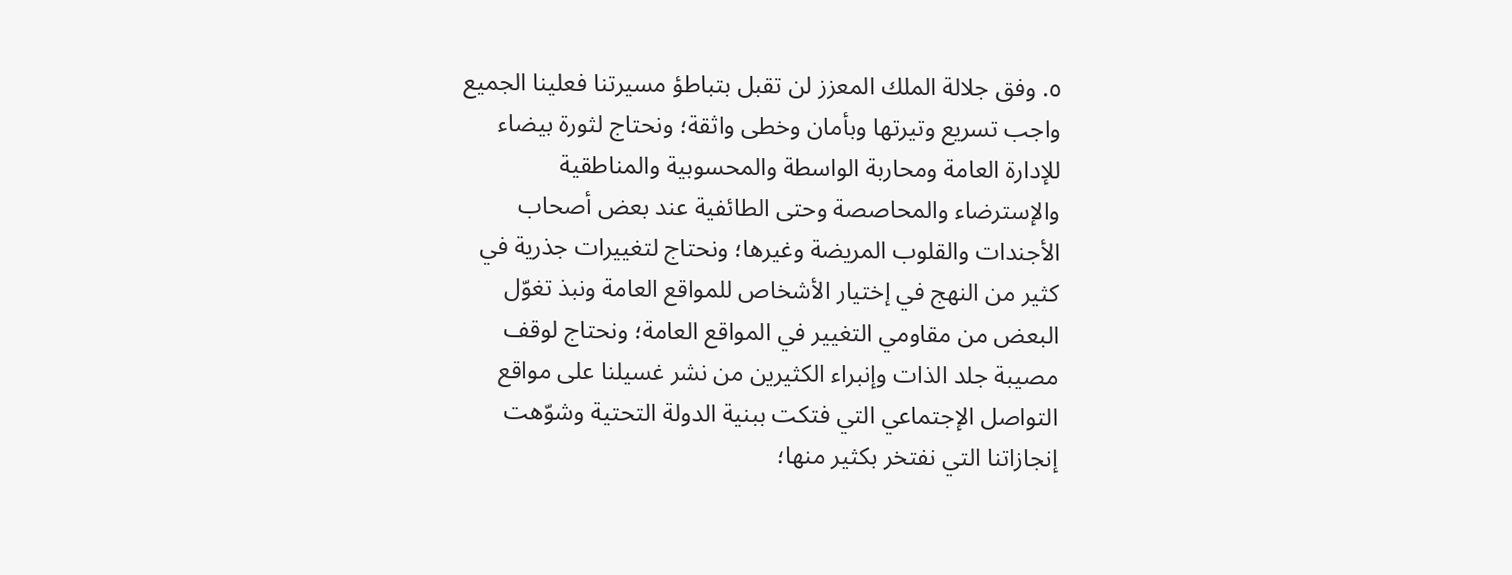٥. وفق جلالة الملك المعزز لن تقبل بتباطؤ مسيرتنا فعلينا الجميع واجب تسريع وتيرتها وبأمان وخطى واثقة؛ ونحتاج لثورة بيضاء للإدارة العامة ومحاربة الواسطة والمحسوبية والمناطقية والإسترضاء والمحاصصة وحتى الطائفية عند بعض أصحاب الأجندات والقلوب المريضة وغيرها؛ ونحتاج لتغييرات جذرية في كثير من النهج في إختيار الأشخاص للمواقع العامة ونبذ تغوّل البعض من مقاومي التغيير في المواقع العامة؛ ونحتاج لوقف مصيبة جلد الذات وإنبراء الكثيرين من نشر غسيلنا على مواقع التواصل الإجتماعي التي فتكت ببنية الدولة التحتية وشوّهت إنجازاتنا التي نفتخر بكثير منها؛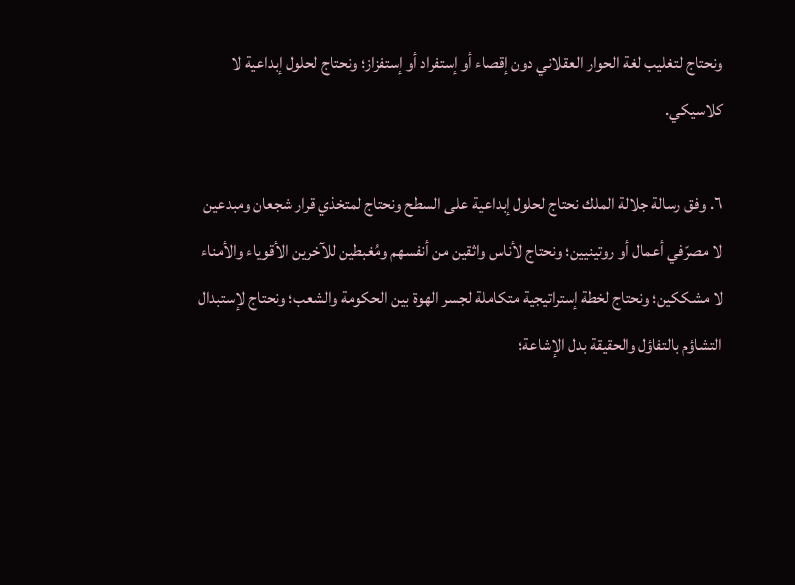ونحتاج لتغليب لغة الحوار العقلاني دون إقصاء أو إستفراد أو إستفزاز؛ ونحتاج لحلول إبداعية لا كلاسيكي.

٦. وفق رسالة جلالة الملك نحتاج لحلول إبداعية على السطح ونحتاج لمتخذي قرار شجعان ومبدعين لا مصرّفي أعمال أو روتينيين؛ ونحتاج لأناس واثقين من أنفسهم ومُغبطين للآخرين الأقوياء والأمناء لا مشككين؛ ونحتاج لخطة إستراتيجية متكاملة لجسر الهوة بين الحكومة والشعب؛ ونحتاج لإستبدال التشاؤم بالتفاؤل والحقيقة بدل الإشاعة؛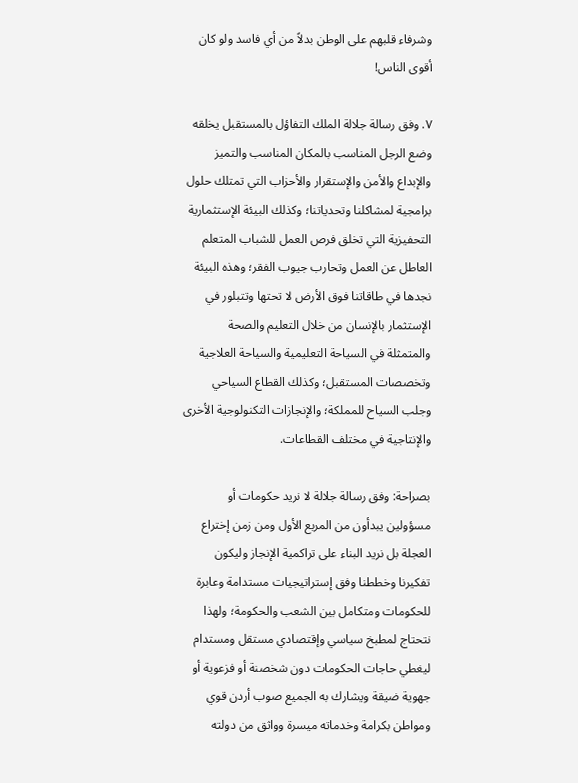وشرفاء قلبهم على الوطن بدلاً من أي فاسد ولو كان أقوى الناس!

٧. وفق رسالة جلالة الملك التفاؤل بالمستقبل يخلقه وضع الرجل المناسب بالمكان المناسب والتميز والإبداع والأمن والإستقرار والأحزاب التي تمتلك حلول برامجية لمشاكلنا وتحدياتنا؛ وكذلك البيئة الإستثمارية التحفيزية التي تخلق فرص العمل للشباب المتعلم العاطل عن العمل وتحارب جيوب الفقر؛ وهذه البيئة نجدها في طاقاتنا فوق الأرض لا تحتها وتتبلور في الإستثمار بالإنسان من خلال التعليم والصحة والمتمثلة في السياحة التعليمية والسياحة العلاجية وتخصصات المستقبل؛ وكذلك القطاع السياحي وجلب السياح للمملكة؛ والإنجازات التكنولوجية الأخرى والإنتاجية في مختلف القطاعات.

بصراحة: وفق رسالة جلالة لا نريد حكومات أو مسؤولين يبدأون من المربع الأول ومن زمن إختراع العجلة بل نريد البناء على تراكمية الإنجاز وليكون تفكيرنا وخططنا وفق إستراتيجيات مستدامة وعابرة للحكومات ومتكامل بين الشعب والحكومة؛ ولهذا نتحتاج لمطبخ سياسي وإقتصادي مستقل ومستدام ليغطي حاجات الحكومات دون شخصنة أو فزعوية أو جهوية ضيقة ويشارك به الجميع صوب أردن قوي ومواطن بكرامة وخدماته ميسرة وواثق من دولته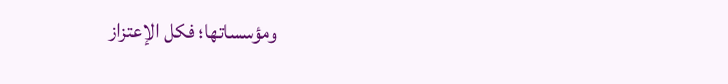ومؤسساتها؛ فكل الإعتزاز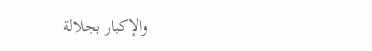والإكبار بجلالة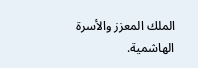الملك المعزز والأسرة الهاشمية.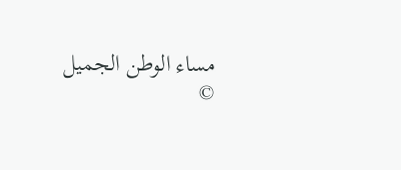مساء الوطن الجميل
©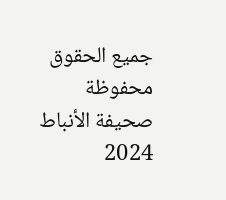جميع الحقوق محفوظة صحيفة الأنباط 2024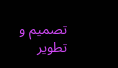تصميم و تطوير